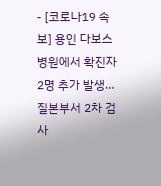- [코로나19 속보] 용인 다보스 병원에서 확진자 2명 추가 발생…질본부서 2차 검사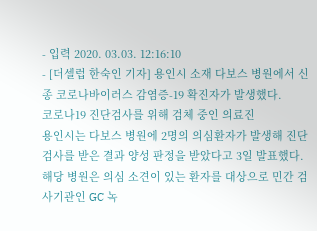- 입력 2020. 03.03. 12:16:10
- [더셀럽 한숙인 기자] 용인시 소재 다보스 병원에서 신종 코로나바이러스 감염증-19 확진자가 발생했다.
코로나19 진단검사를 위해 검체 중인 의료진
용인시는 다보스 병원에 2명의 의심환자가 발생해 진단검사를 받은 결과 양성 판정을 받았다고 3일 발표했다.
해당 병원은 의심 소견이 있는 환자를 대상으로 민간 검사기관인 GC 녹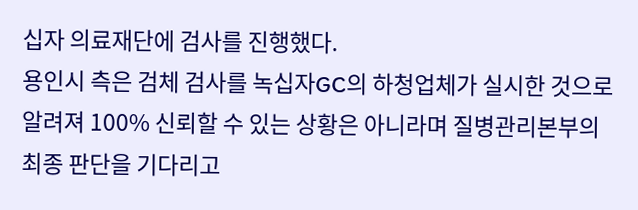십자 의료재단에 검사를 진행했다.
용인시 측은 검체 검사를 녹십자GC의 하청업체가 실시한 것으로 알려져 100% 신뢰할 수 있는 상황은 아니라며 질병관리본부의 최종 판단을 기다리고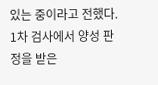있는 중이라고 전했다.
1차 검사에서 양성 판정을 받은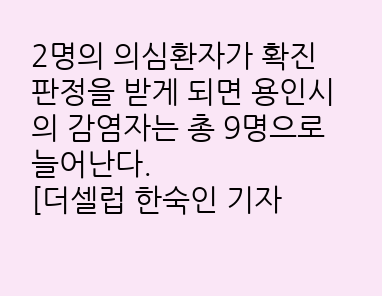2명의 의심환자가 확진 판정을 받게 되면 용인시의 감염자는 총 9명으로 늘어난다.
[더셀럽 한숙인 기자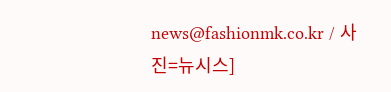news@fashionmk.co.kr / 사진=뉴시스]